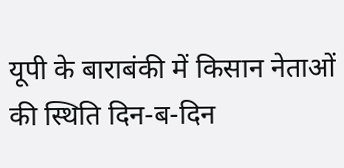यूपी के बाराबंकी में किसान नेताओं की स्थिति दिन-ब-दिन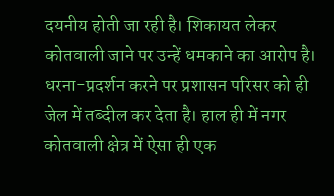दयनीय होती जा रही है। शिकायत लेकर कोतवाली जाने पर उन्हें धमकाने का आरोप है। धरना-प्रदर्शन करने पर प्रशासन परिसर को ही जेल में तब्दील कर देता है। हाल ही में नगर कोतवाली क्षेत्र में ऐसा ही एक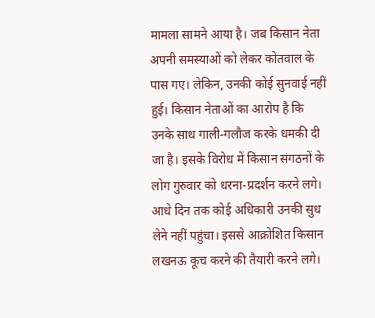मामला सामने आया है। जब किसान नेता अपनी समस्याओं को लेकर कोतवाल के पास गए। लेकिन, उनकी कोई सुनवाई नहीं हुई। किसान नेताओं का आरोप है कि उनके साथ गाली-गलौज करके धमकी दी जा है। इसके विरोध में किसान संगठनों के लोग गुरुवार को धरना-प्रदर्शन करने लगे। आधे दिन तक कोई अधिकारी उनकी सुध लेने नहीं पहुंचा। इससे आक्रोशित किसान लखनऊ कूच करने की तैयारी करने लगे।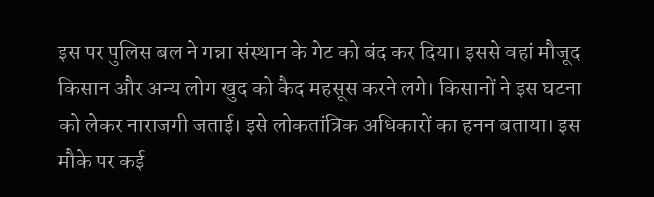इस पर पुलिस बल ने गन्ना संस्थान के गेट को बंद कर दिया। इससे वहां मौजूद किसान और अन्य लोग खुद को कैद महसूस करने लगे। किसानों ने इस घटना को लेकर नाराजगी जताई। इसे लोकतांत्रिक अधिकारों का हनन बताया। इस मौके पर कई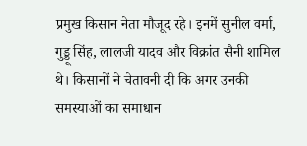प्रमुख किसान नेता मौजूद रहे। इनमें सुनील वर्मा, गुड्डू सिंह, लालजी यादव और विक्रांत सैनी शामिल थे। किसानों ने चेतावनी दी कि अगर उनकी समस्याओं का समाधान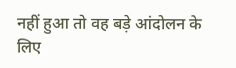नहीं हुआ तो वह बड़े आंदोलन के लिए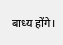बाध्य होंगे।